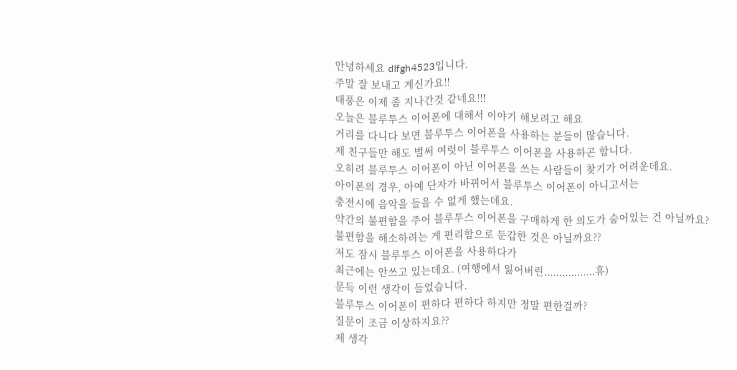안녕하세요 dlfgh4523입니다.
주말 잘 보내고 계신가요!!
태풍은 이제 좀 지나간것 같네요!!!
오늘은 블루투스 이어폰에 대해서 이야기 해보려고 해요
거리를 다니다 보면 블루투스 이어폰을 사용하는 분들이 많습니다.
제 친구들만 해도 벌써 여럿이 블루투스 이어폰을 사용하곤 합니다.
오히려 블루투스 이어폰이 아닌 이어폰을 쓰는 사람들이 찾기가 어려운데요.
아이폰의 경우, 아예 단자가 바뀌어서 블루투스 이어폰이 아니고서는
충전시에 음악을 들을 수 없게 했는데요.
약간의 불편함을 주어 블루투스 이어폰을 구매하게 한 의도가 숨어있는 건 아닐까요?
불편함을 해소하려는 게 편리함으로 둔갑한 것은 아닐까요??
저도 잠시 블루투스 이어폰을 사용하다가
최근에는 안쓰고 있는데요. (여행에서 잃어버린.................휴)
문득 이런 생각이 들었습니다.
블루투스 이어폰이 편하다 편하다 하지만 정말 편한걸까?
질문이 조금 이상하지요??
제 생각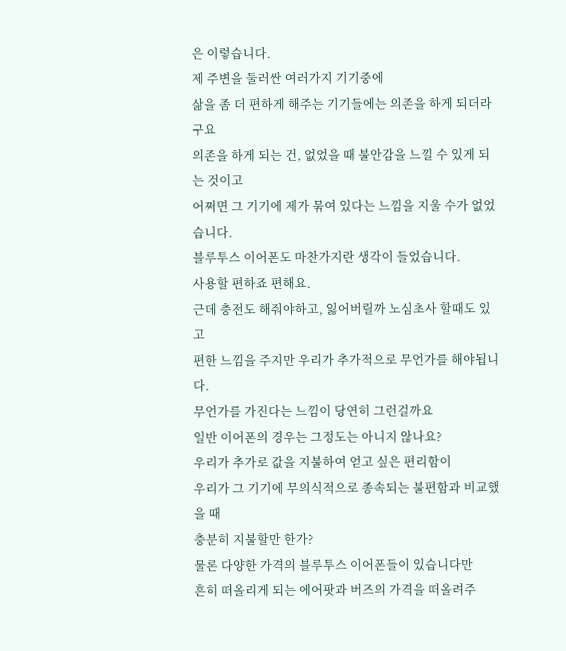은 이렇습니다.
제 주변을 둘러싼 여러가지 기기중에
삶을 좀 더 편하게 해주는 기기들에는 의존을 하게 되더라구요
의존을 하게 되는 건, 없었을 때 불안감을 느낄 수 있게 되는 것이고
어쩌면 그 기기에 제가 묶여 있다는 느낌을 지울 수가 없었습니다.
블루투스 이어폰도 마찬가지란 생각이 들었습니다.
사용할 편하죠 편해요.
근데 충전도 해줘야하고, 잃어버릴까 노심초사 할때도 있고
편한 느낌을 주지만 우리가 추가적으로 무언가를 해야됩니다.
무언가를 가진다는 느낌이 당연히 그런걸까요
일반 이어폰의 경우는 그정도는 아니지 않나요?
우리가 추가로 값을 지불하여 얻고 싶은 편리함이
우리가 그 기기에 무의식적으로 종속되는 불편함과 비교했을 때
충분히 지불할만 한가?
물론 다양한 가격의 블루투스 이어폰들이 있습니다만
흔히 떠올리게 되는 에어팟과 버즈의 가격을 떠올려주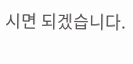시면 되겠습니다.